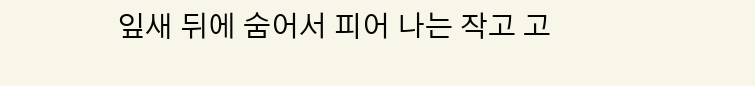잎새 뒤에 숨어서 피어 나는 작고 고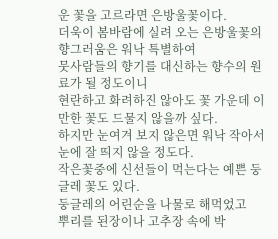운 꽃을 고르라면 은방울꽃이다.
더욱이 봄바람에 실려 오는 은방울꽃의 향그러움은 워낙 특별하여
뭇사람들의 향기를 대신하는 향수의 원료가 될 정도이니
현란하고 화려하진 않아도 꽃 가운데 이만한 꽃도 드물지 않을까 싶다.
하지만 눈여겨 보지 않은면 워낙 작아서 눈에 잘 띄지 않을 정도다.
작은꽃중에 신선들이 먹는다는 예쁜 둥글레 꽃도 있다.
둥글레의 어린순을 나물로 해먹었고
뿌리를 된장이나 고추장 속에 박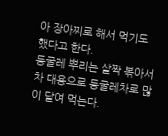아 장아찌로 해서 먹기도 했다고 한다.
둥굴레 뿌리는 살짝 볶아서 차 대용으로 둥굴레차로 많이 달여 먹는다.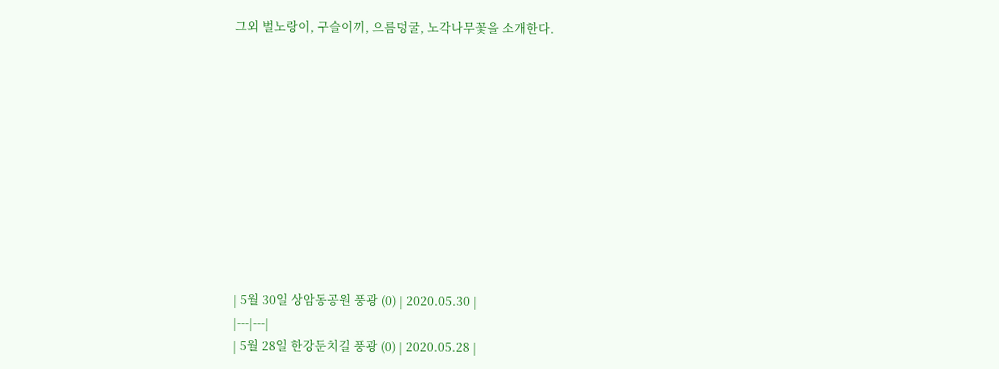그외 벌노랑이, 구슬이끼, 으름덩굴, 노각나무꽃을 소개한다.











| 5월 30일 상암동공원 풍광 (0) | 2020.05.30 |
|---|---|
| 5월 28일 한강둔치길 풍광 (0) | 2020.05.28 |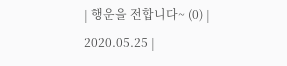| 행운을 전합니다~ (0) | 2020.05.25 |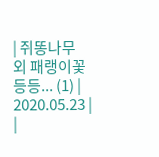| 쥐똥나무 외 패랭이꽃 등등... (1) | 2020.05.23 |
|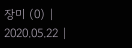장미 (0) | 2020.05.22 |